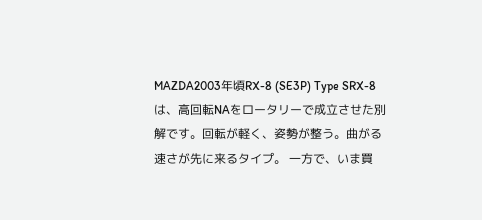MAZDA2003年頃RX-8 (SE3P) Type SRX-8は、高回転NAをロータリーで成立させた別解です。回転が軽く、姿勢が整う。曲がる速さが先に来るタイプ。 一方で、いま買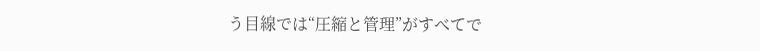う目線では“圧縮と管理”がすべてで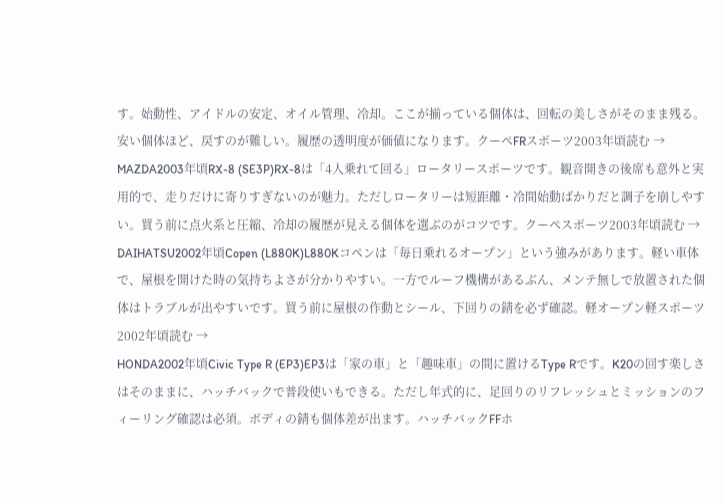す。始動性、アイドルの安定、オイル管理、冷却。ここが揃っている個体は、回転の美しさがそのまま残る。 安い個体ほど、戻すのが難しい。履歴の透明度が価値になります。クーペFRスポーツ2003年頃読む →
MAZDA2003年頃RX-8 (SE3P)RX-8は「4人乗れて回る」ロータリースポーツです。観音開きの後席も意外と実用的で、走りだけに寄りすぎないのが魅力。ただしロータリーは短距離・冷間始動ばかりだと調子を崩しやすい。買う前に点火系と圧縮、冷却の履歴が見える個体を選ぶのがコツです。クーペスポーツ2003年頃読む →
DAIHATSU2002年頃Copen (L880K)L880Kコペンは「毎日乗れるオープン」という強みがあります。軽い車体で、屋根を開けた時の気持ちよさが分かりやすい。一方でルーフ機構があるぶん、メンテ無しで放置された個体はトラブルが出やすいです。買う前に屋根の作動とシール、下回りの錆を必ず確認。軽オープン軽スポーツ2002年頃読む →
HONDA2002年頃Civic Type R (EP3)EP3は「家の車」と「趣味車」の間に置けるType Rです。K20の回す楽しさはそのままに、ハッチバックで普段使いもできる。ただし年式的に、足回りのリフレッシュとミッションのフィーリング確認は必須。ボディの錆も個体差が出ます。ハッチバックFFホ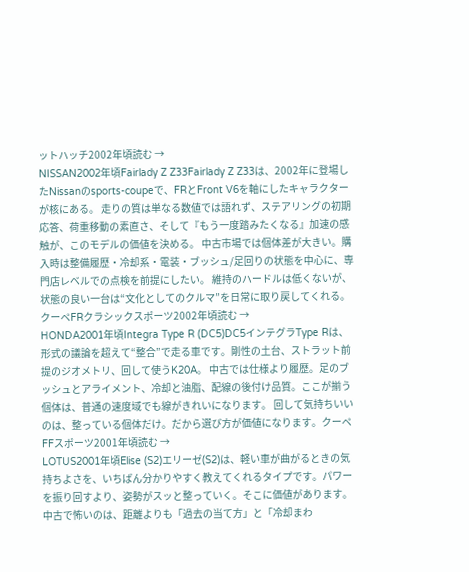ットハッチ2002年頃読む →
NISSAN2002年頃Fairlady Z Z33Fairlady Z Z33は、2002年に登場したNissanのsports-coupeで、FRとFront V6を軸にしたキャラクターが核にある。 走りの質は単なる数値では語れず、ステアリングの初期応答、荷重移動の素直さ、そして『もう一度踏みたくなる』加速の感触が、このモデルの価値を決める。 中古市場では個体差が大きい。購入時は整備履歴・冷却系・電装・ブッシュ/足回りの状態を中心に、専門店レベルでの点検を前提にしたい。 維持のハードルは低くないが、状態の良い一台は“文化としてのクルマ”を日常に取り戻してくれる。クーペFRクラシックスポーツ2002年頃読む →
HONDA2001年頃Integra Type R (DC5)DC5インテグラType Rは、形式の議論を超えて“整合”で走る車です。剛性の土台、ストラット前提のジオメトリ、回して使うK20A。 中古では仕様より履歴。足のブッシュとアライメント、冷却と油脂、配線の後付け品質。ここが揃う個体は、普通の速度域でも線がきれいになります。 回して気持ちいいのは、整っている個体だけ。だから選び方が価値になります。クーペFFスポーツ2001年頃読む →
LOTUS2001年頃Elise (S2)エリーゼ(S2)は、軽い車が曲がるときの気持ちよさを、いちばん分かりやすく教えてくれるタイプです。パワーを振り回すより、姿勢がスッと整っていく。そこに価値があります。 中古で怖いのは、距離よりも「過去の当て方」と「冷却まわ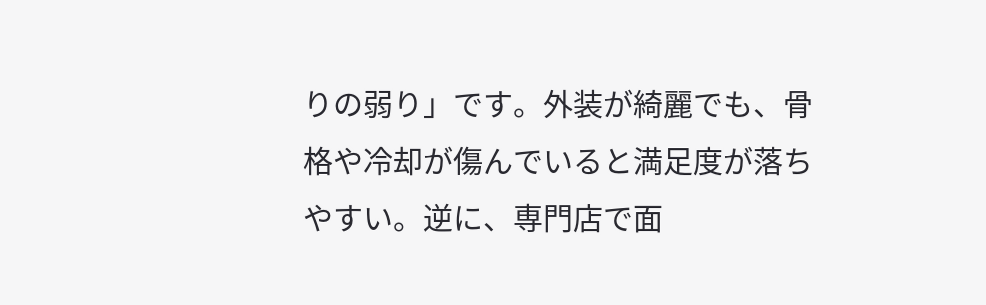りの弱り」です。外装が綺麗でも、骨格や冷却が傷んでいると満足度が落ちやすい。逆に、専門店で面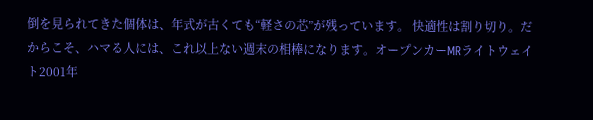倒を見られてきた個体は、年式が古くても“軽さの芯”が残っています。 快適性は割り切り。だからこそ、ハマる人には、これ以上ない週末の相棒になります。オープンカーMRライトウェイト2001年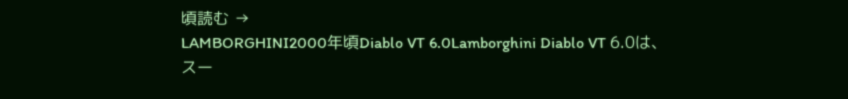頃読む →
LAMBORGHINI2000年頃Diablo VT 6.0Lamborghini Diablo VT 6.0は、スー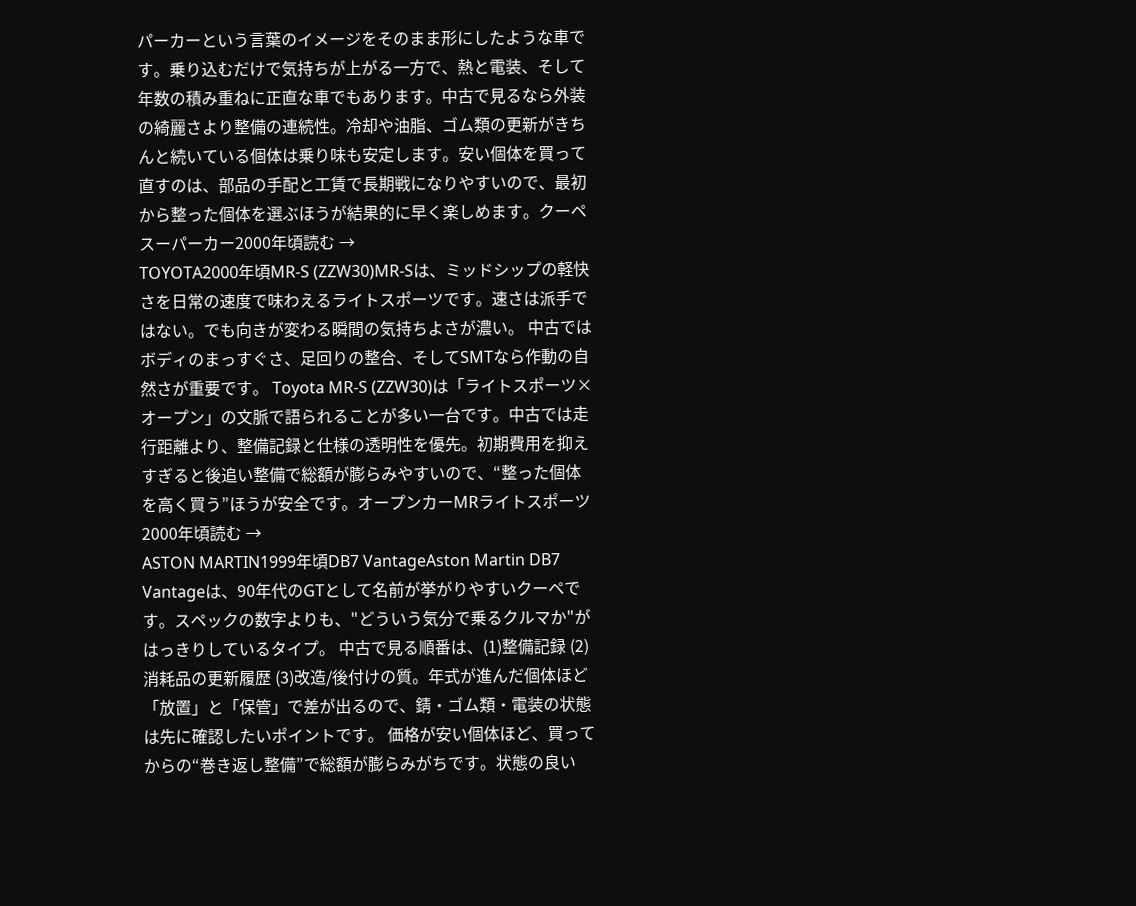パーカーという言葉のイメージをそのまま形にしたような車です。乗り込むだけで気持ちが上がる一方で、熱と電装、そして年数の積み重ねに正直な車でもあります。中古で見るなら外装の綺麗さより整備の連続性。冷却や油脂、ゴム類の更新がきちんと続いている個体は乗り味も安定します。安い個体を買って直すのは、部品の手配と工賃で長期戦になりやすいので、最初から整った個体を選ぶほうが結果的に早く楽しめます。クーペスーパーカー2000年頃読む →
TOYOTA2000年頃MR-S (ZZW30)MR-Sは、ミッドシップの軽快さを日常の速度で味わえるライトスポーツです。速さは派手ではない。でも向きが変わる瞬間の気持ちよさが濃い。 中古ではボディのまっすぐさ、足回りの整合、そしてSMTなら作動の自然さが重要です。 Toyota MR-S (ZZW30)は「ライトスポーツ×オープン」の文脈で語られることが多い一台です。中古では走行距離より、整備記録と仕様の透明性を優先。初期費用を抑えすぎると後追い整備で総額が膨らみやすいので、“整った個体を高く買う”ほうが安全です。オープンカーMRライトスポーツ2000年頃読む →
ASTON MARTIN1999年頃DB7 VantageAston Martin DB7 Vantageは、90年代のGTとして名前が挙がりやすいクーペです。スペックの数字よりも、"どういう気分で乗るクルマか"がはっきりしているタイプ。 中古で見る順番は、(1)整備記録 (2)消耗品の更新履歴 (3)改造/後付けの質。年式が進んだ個体ほど「放置」と「保管」で差が出るので、錆・ゴム類・電装の状態は先に確認したいポイントです。 価格が安い個体ほど、買ってからの“巻き返し整備”で総額が膨らみがちです。状態の良い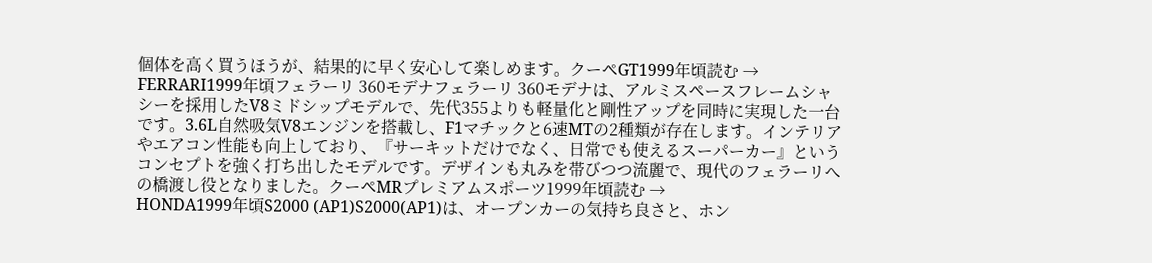個体を高く買うほうが、結果的に早く安心して楽しめます。クーペGT1999年頃読む →
FERRARI1999年頃フェラーリ 360モデナフェラーリ 360モデナは、アルミスペースフレームシャシーを採用したV8ミドシップモデルで、先代355よりも軽量化と剛性アップを同時に実現した一台です。3.6L自然吸気V8エンジンを搭載し、F1マチックと6速MTの2種類が存在します。インテリアやエアコン性能も向上しており、『サーキットだけでなく、日常でも使えるスーパーカー』というコンセプトを強く打ち出したモデルです。デザインも丸みを帯びつつ流麗で、現代のフェラーリへの橋渡し役となりました。クーペMRプレミアムスポーツ1999年頃読む →
HONDA1999年頃S2000 (AP1)S2000(AP1)は、オープンカーの気持ち良さと、ホン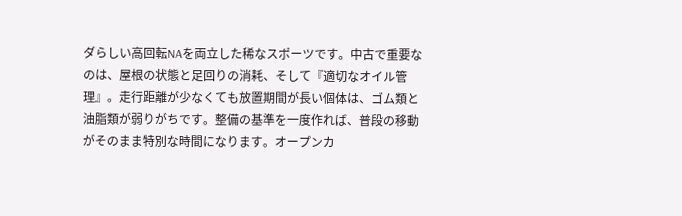ダらしい高回転NAを両立した稀なスポーツです。中古で重要なのは、屋根の状態と足回りの消耗、そして『適切なオイル管理』。走行距離が少なくても放置期間が長い個体は、ゴム類と油脂類が弱りがちです。整備の基準を一度作れば、普段の移動がそのまま特別な時間になります。オープンカ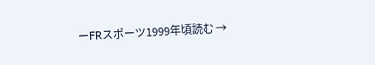ーFRスポーツ1999年頃読む →